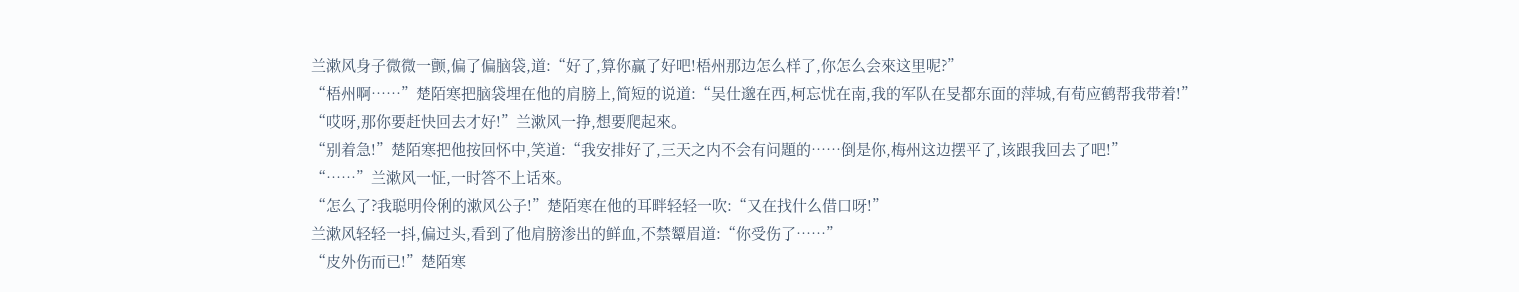兰漱风身子微微一颤,偏了偏脑袋,道:“好了,算你赢了好吧!梧州那边怎么样了,你怎么会來这里呢?”
“梧州啊……”楚陌寒把脑袋埋在他的肩膀上,简短的说道:“吴仕邈在西,柯忘忧在南,我的军队在旻都东面的萍城,有荀应鹤帮我带着!”
“哎呀,那你要赶快回去才好!”兰漱风一挣,想要爬起來。
“别着急!”楚陌寒把他按回怀中,笑道:“我安排好了,三天之内不会有问題的……倒是你,梅州这边摆平了,该跟我回去了吧!”
“……”兰漱风一怔,一时答不上话來。
“怎么了?我聪明伶俐的漱风公子!”楚陌寒在他的耳畔轻轻一吹:“又在找什么借口呀!”
兰漱风轻轻一抖,偏过头,看到了他肩膀渗出的鲜血,不禁颦眉道:“你受伤了……”
“皮外伤而已!”楚陌寒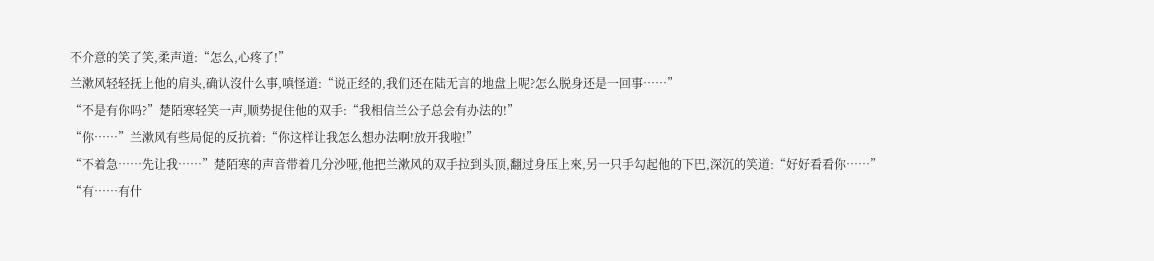不介意的笑了笑,柔声道:“怎么,心疼了!”
兰漱风轻轻抚上他的肩头,确认沒什么事,嗔怪道:“说正经的,我们还在陆无言的地盘上呢?怎么脱身还是一回事……”
“不是有你吗?”楚陌寒轻笑一声,顺势捉住他的双手:“我相信兰公子总会有办法的!”
“你……”兰漱风有些局促的反抗着:“你这样让我怎么想办法啊!放开我啦!”
“不着急……先让我……”楚陌寒的声音带着几分沙哑,他把兰漱风的双手拉到头顶,翻过身压上來,另一只手勾起他的下巴,深沉的笑道:“好好看看你……”
“有……有什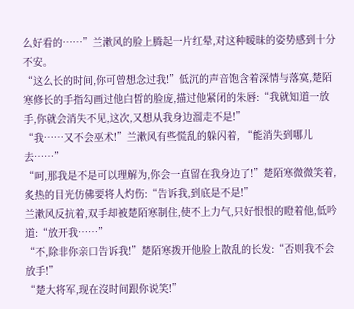么好看的……”兰漱风的脸上腾起一片红晕,对这种暧昧的姿势感到十分不安。
“这么长的时间,你可曾想念过我!”低沉的声音饱含着深情与落寞,楚陌寒修长的手指勾画过他白皙的脸庞,描过他紧闭的朱唇:“我就知道一放手,你就会消失不见,这次,又想从我身边溜走不是!”
“我……又不会巫术!”兰漱风有些慌乱的躲闪着, “能消失到哪儿去……”
“呵,那我是不是可以理解为,你会一直留在我身边了!”楚陌寒微微笑着,炙热的目光仿佛要将人灼伤:“告诉我,到底是不是!”
兰漱风反抗着,双手却被楚陌寒制住,使不上力气,只好恨恨的瞪着他,低吟道:“放开我……”
“不,除非你亲口告诉我!”楚陌寒拨开他脸上散乱的长发:“否则我不会放手!”
“楚大将军,现在沒时间跟你说笑!”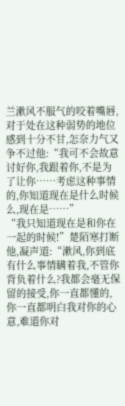兰漱风不服气的咬着嘴唇,对于处在这种弱势的地位感到十分不甘,怎奈力气又争不过他:“我可不会故意讨好你,我跟着你,不是为了让你……考虑这种事情的,你知道现在是什么时候么,现在是……”
“我只知道现在是和你在一起的时候!”楚陌寒打断他,凝声道:“漱风,你到底有什么事情瞒着我,不管你背负着什么?我都会毫无保留的接受,你一直都懂的,你一直都明白我对你的心意,难道你对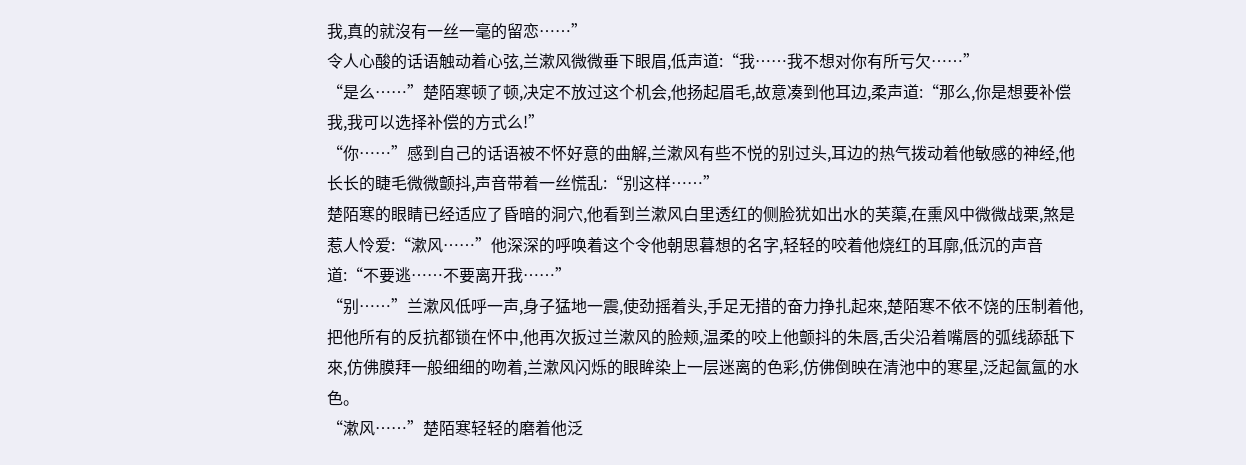我,真的就沒有一丝一毫的留恋……”
令人心酸的话语触动着心弦,兰漱风微微垂下眼眉,低声道:“我……我不想对你有所亏欠……”
“是么……”楚陌寒顿了顿,决定不放过这个机会,他扬起眉毛,故意凑到他耳边,柔声道:“那么,你是想要补偿我,我可以选择补偿的方式么!”
“你……”感到自己的话语被不怀好意的曲解,兰漱风有些不悦的别过头,耳边的热气拨动着他敏感的神经,他长长的睫毛微微颤抖,声音带着一丝慌乱:“别这样……”
楚陌寒的眼睛已经适应了昏暗的洞穴,他看到兰漱风白里透红的侧脸犹如出水的芙蕖,在熏风中微微战栗,煞是惹人怜爱:“漱风……”他深深的呼唤着这个令他朝思暮想的名字,轻轻的咬着他烧红的耳廓,低沉的声音道:“不要逃……不要离开我……”
“别……”兰漱风低呼一声,身子猛地一震,使劲摇着头,手足无措的奋力挣扎起來,楚陌寒不依不饶的压制着他,把他所有的反抗都锁在怀中,他再次扳过兰漱风的脸颊,温柔的咬上他颤抖的朱唇,舌尖沿着嘴唇的弧线舔舐下來,仿佛膜拜一般细细的吻着,兰漱风闪烁的眼眸染上一层迷离的色彩,仿佛倒映在清池中的寒星,泛起氤氲的水色。
“漱风……”楚陌寒轻轻的磨着他泛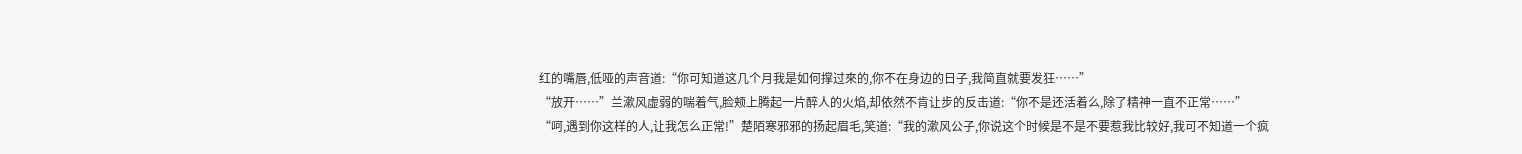红的嘴唇,低哑的声音道:“你可知道这几个月我是如何撑过來的,你不在身边的日子,我简直就要发狂……”
“放开……”兰漱风虚弱的喘着气,脸颊上腾起一片醉人的火焰,却依然不肯让步的反击道:“你不是还活着么,除了精神一直不正常……”
“呵,遇到你这样的人,让我怎么正常!”楚陌寒邪邪的扬起眉毛,笑道:“我的漱风公子,你说这个时候是不是不要惹我比较好,我可不知道一个疯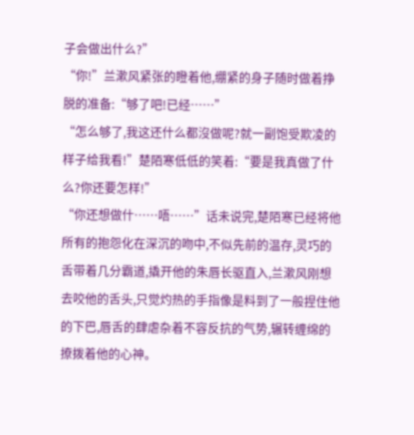子会做出什么?”
“你!”兰漱风紧张的瞪着他,绷紧的身子随时做着挣脱的准备:“够了吧!已经……”
“怎么够了,我这还什么都沒做呢?就一副饱受欺凌的样子给我看!”楚陌寒低低的笑着:“要是我真做了什么?你还要怎样!”
“你还想做什……唔……”话未说完,楚陌寒已经将他所有的抱怨化在深沉的吻中,不似先前的温存,灵巧的舌带着几分霸道,撬开他的朱唇长驱直入,兰漱风刚想去咬他的舌头,只觉灼热的手指像是料到了一般捏住他的下巴,唇舌的肆虐杂着不容反抗的气势,辗转缠绵的撩拨着他的心神。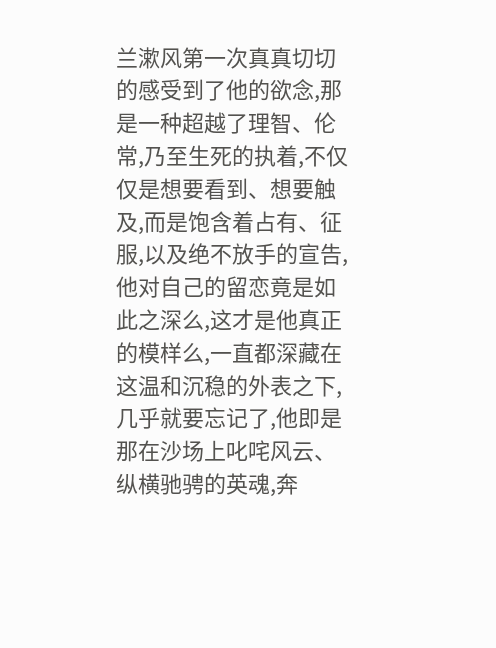兰漱风第一次真真切切的感受到了他的欲念,那是一种超越了理智、伦常,乃至生死的执着,不仅仅是想要看到、想要触及,而是饱含着占有、征服,以及绝不放手的宣告,他对自己的留恋竟是如此之深么,这才是他真正的模样么,一直都深藏在这温和沉稳的外表之下,几乎就要忘记了,他即是那在沙场上叱咤风云、纵横驰骋的英魂,奔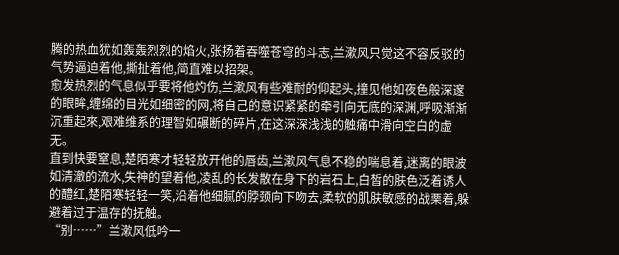腾的热血犹如轰轰烈烈的焰火,张扬着吞噬苍穹的斗志,兰漱风只觉这不容反驳的气势逼迫着他,撕扯着他,简直难以招架。
愈发热烈的气息似乎要将他灼伤,兰漱风有些难耐的仰起头,撞见他如夜色般深邃的眼眸,缠绵的目光如细密的网,将自己的意识紧紧的牵引向无底的深渊,呼吸渐渐沉重起來,艰难维系的理智如碾断的碎片,在这深深浅浅的触痛中滑向空白的虚无。
直到快要窒息,楚陌寒才轻轻放开他的唇齿,兰漱风气息不稳的喘息着,迷离的眼波如清澈的流水,失神的望着他,凌乱的长发散在身下的岩石上,白皙的肤色泛着诱人的醴红,楚陌寒轻轻一笑,沿着他细腻的脖颈向下吻去,柔软的肌肤敏感的战栗着,躲避着过于温存的抚触。
“别……”兰漱风低吟一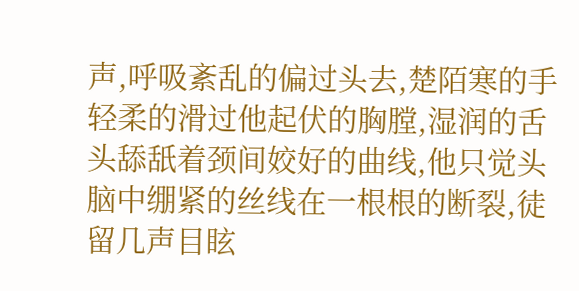声,呼吸紊乱的偏过头去,楚陌寒的手轻柔的滑过他起伏的胸膛,湿润的舌头舔舐着颈间姣好的曲线,他只觉头脑中绷紧的丝线在一根根的断裂,徒留几声目眩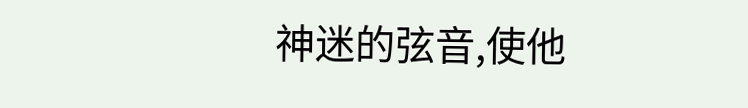神迷的弦音,使他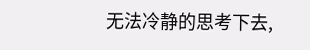无法冷静的思考下去,